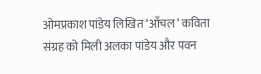ओमप्रकाश पांडेय लिखित ‘आँचल’ कविता संग्रह को मिली अलका पांडेय और पवन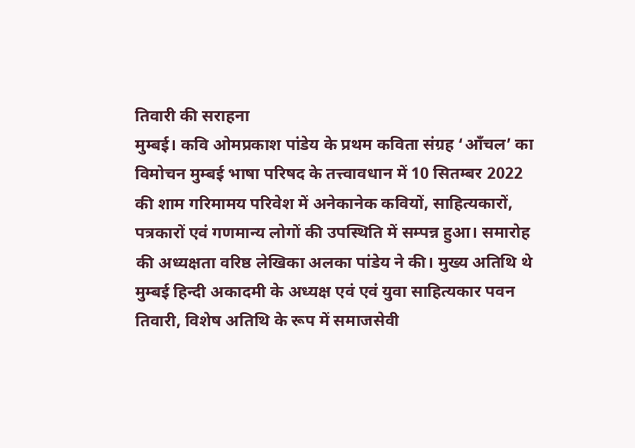तिवारी की सराहना
मुम्बई। कवि ओमप्रकाश पांडेय के प्रथम कविता संग्रह ‘आँचल’ का विमोचन मुम्बई भाषा परिषद के तत्त्वावधान में 10 सितम्बर 2022 की शाम गरिमामय परिवेश में अनेकानेक कवियों, साहित्यकारों, पत्रकारों एवं गणमान्य लोगों की उपस्थिति में सम्पन्न हुआ। समारोह की अध्यक्षता वरिष्ठ लेखिका अलका पांडेय ने की। मुख्य अतिथि थे
मुम्बई हिन्दी अकादमी के अध्यक्ष एवं एवं युवा साहित्यकार पवन तिवारी, विशेष अतिथि के रूप में समाजसेवी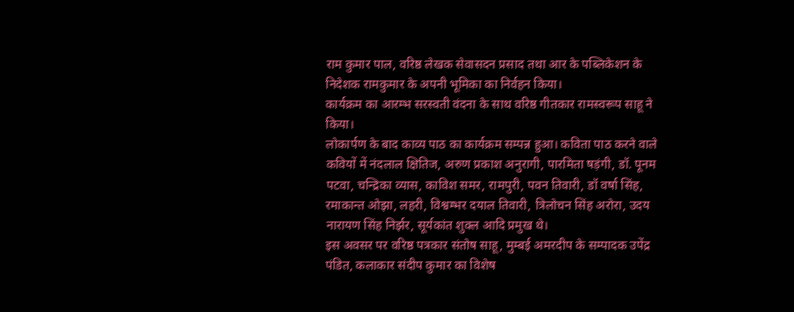राम कुमार पाल, वरिष्ठ लेखक सेवासदन प्रसाद तथा आर के पब्लिकेशन के निदेशक रामकुमार के अपनी भूमिका का निर्वहन किया।
कार्यक्रम का आरम्भ सरस्वती वंदना के साथ वरिष्ठ गीतकार रामस्वरूप साहू ने किया।
लोकार्पण के बाद काव्य पाठ का कार्यक्रम सम्पन्न हुआ। कविता पाठ करने वाले कवियों में नंदलाल क्षितिज, अरुण प्रकाश अनुरागी, पारमिता षड़ंगी, डॉ. पूनम पटवा, चन्द्रिका व्यास, काविश समर, रामपुरी, पवन तिवारी, डॉ वर्षा सिंह, रमाकान्त ओझा, लहरी, विश्वम्भर दयाल तिवारी, त्रिलोचन सिंह अरोरा, उदय नारायण सिंह निर्झर, सूर्यकांत शुक्ल आदि प्रमुख थे।
इस अवसर पर वरिष्ठ पत्रकार संतोष साहू, मुम्बई अमरदीप के सम्पादक उपेंद्र पंडित, कलाकार संदीप कुमार का विशेष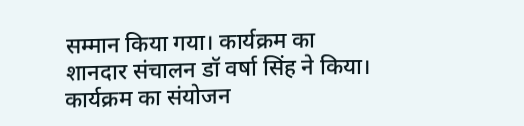सम्मान किया गया। कार्यक्रम का शानदार संचालन डॉ वर्षा सिंह ने किया। कार्यक्रम का संयोजन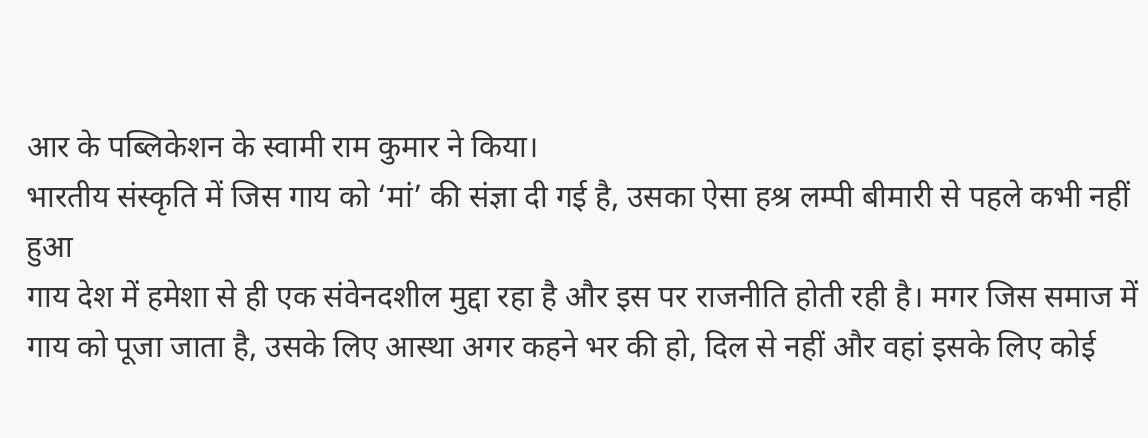आर के पब्लिकेशन के स्वामी राम कुमार ने किया।
भारतीय संस्कृति में जिस गाय को ‘मां’ की संज्ञा दी गई है, उसका ऐसा हश्र लम्पी बीमारी से पहले कभी नहीं हुआ
गाय देश में हमेशा से ही एक संवेनदशील मुद्दा रहा है और इस पर राजनीति होती रही है। मगर जिस समाज में गाय को पूजा जाता है, उसके लिए आस्था अगर कहने भर की हो, दिल से नहीं और वहां इसके लिए कोई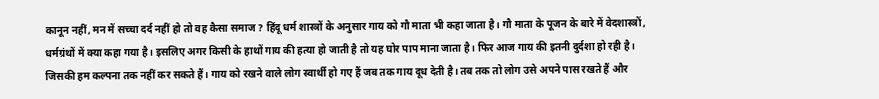कानून नहीं, मन में सच्चा दर्द नहीं हो तो वह कैसा समाज ? हिंदू धर्म शास्त्रों के अनुसार गाय को गौ माता भी कहा जाता है। गौ माता के पूजन के बारे में वेदशास्त्रों, धर्मग्रंथों में क्या कहा गया है। इसलिए अगर किसी के हाथों गाय की हत्या हो जाती है तो यह घोर पाप माना जाता है। फिर आज गाय की इतनी दुर्दशा हो रही है। जिसकी हम कल्पना तक नहीं कर सकते हैं। गाय को रखने वाले लोग स्वार्थी हो गए हैं जब तक गाय दूध देती है। तब तक तो लोग उसे अपने पास रखते हैं और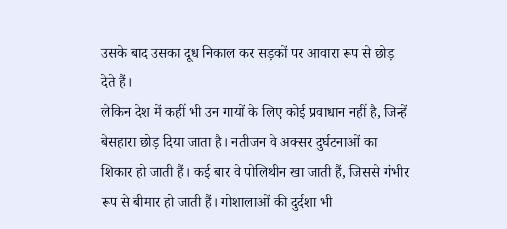उसके बाद उसका दूध निकाल कर सड़कों पर आवारा रूप से छोड़ देते हैं।
लेकिन देश में कहीं भी उन गायों के लिए कोई प्रवाधान नहीं है, जिन्हें बेसहारा छोड़ दिया जाता है। नतीजन वे अक्सर दुर्घटनाओं का शिकार हो जाती हैं। कई बार वे पोलिथीन खा जाती हैं, जिससे गंभीर रूप से बीमार हो जाती हैं। गोशालाओं की दुर्दशा भी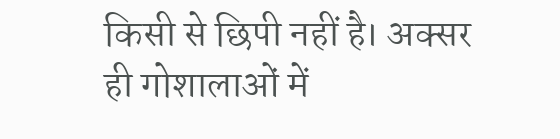किसी से छिपी नहीं है। अक्सर ही गोशालाओं में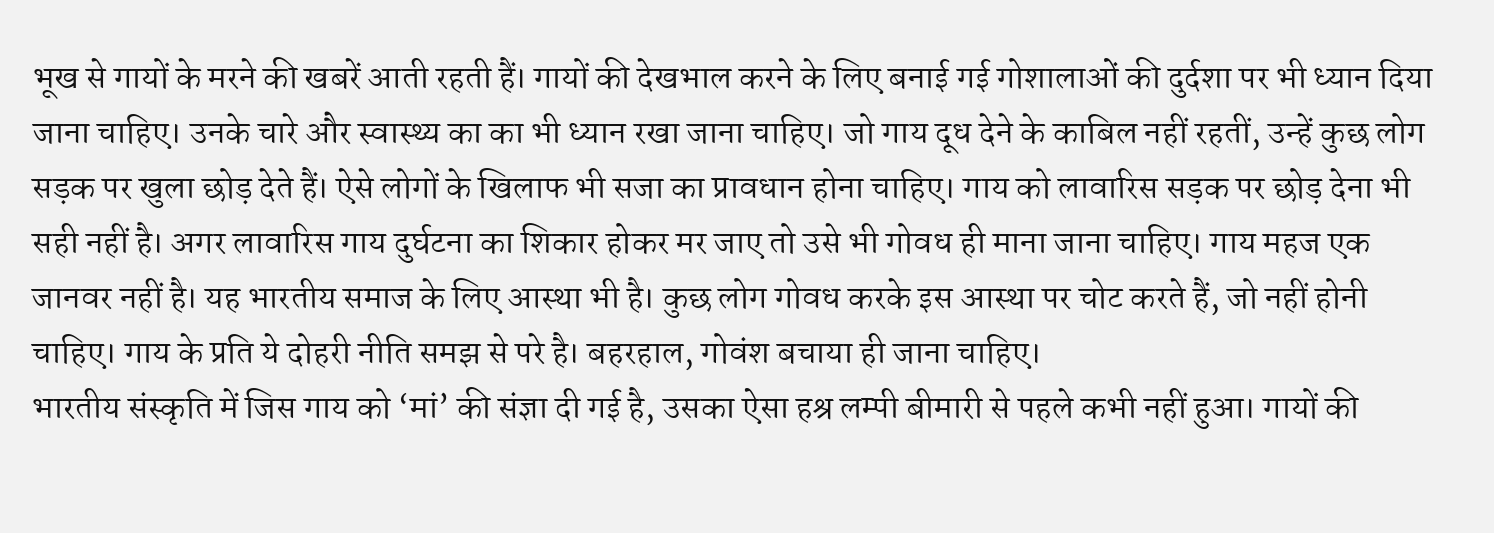भूख से गायों के मरने की खबरें आती रहती हैं। गायों की देखभाल करने के लिए बनाई गई गोशालाओं की दुर्दशा पर भी ध्यान दिया जाना चाहिए। उनके चारे और स्वास्थ्य का का भी ध्यान रखा जाना चाहिए। जो गाय दूध देने के काबिल नहीं रहतीं, उन्हें कुछ लोग सड़क पर खुला छोड़ देते हैं। ऐसे लोगों के खिलाफ भी सजा का प्रावधान होना चाहिए। गाय को लावारिस सड़क पर छोड़ देना भी सही नहीं है। अगर लावारिस गाय दुर्घटना का शिकार होकर मर जाए तो उसे भी गोवध ही माना जाना चाहिए। गाय महज एक जानवर नहीं है। यह भारतीय समाज के लिए आस्था भी है। कुछ लोग गोवध करके इस आस्था पर चोट करते हैं, जो नहीं होनी चाहिए। गाय के प्रति ये दोहरी नीति समझ से परे है। बहरहाल, गोवंश बचाया ही जाना चाहिए।
भारतीय संस्कृति में जिस गाय को ‘मां’ की संज्ञा दी गई है, उसका ऐसा हश्र लम्पी बीमारी से पहले कभी नहीं हुआ। गायों की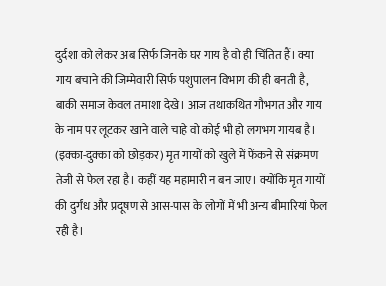दुर्दशा को लेकर अब सिर्फ जिनके घर गाय है वो ही चिंतित हैं। क्या गाय बचाने की जिम्मेवारी सिर्फ पशुपालन विभाग की ही बनती है, बाकी समाज केवल तमाशा देखे। आज तथाकथित गौभगत और गाय के नाम पर लूटकर खाने वाले चाहे वो कोई भी हो लगभग गायब है। (इक्का-दुक्का को छोड़कर) मृत गायों को खुले में फेंकने से संक्रमण तेजी से फेल रहा है। कहीं यह महामारी न बन जाए। क्योंकि मृत गायों की दुर्गंध और प्रदूषण से आस-पास के लोगों में भी अन्य बीमारियां फेल रही है।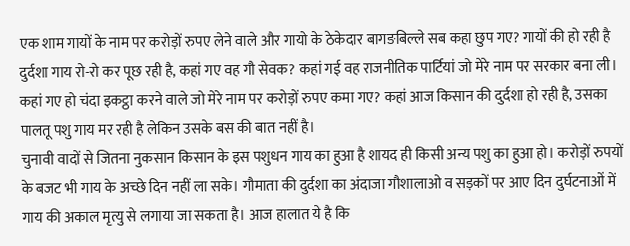एक शाम गायों के नाम पर करोड़ों रुपए लेने वाले और गायो के ठेकेदार बागङबिल्ले सब कहा छुप गए? गायों की हो रही है दुर्दशा गाय रो-रो कर पूछ रही है, कहां गए वह गौ सेवक? कहां गई वह राजनीतिक पार्टियां जो मेरे नाम पर सरकार बना ली। कहां गए हो चंदा इकट्ठा करने वाले जो मेरे नाम पर करोड़ों रुपए कमा गए? कहां आज किसान की दुर्दशा हो रही है, उसका पालतू पशु गाय मर रही है लेकिन उसके बस की बात नहीं है।
चुनावी वादों से जितना नुकसान किसान के इस पशुधन गाय का हुआ है शायद ही किसी अन्य पशु का हुआ हो। करोड़ों रुपयों के बजट भी गाय के अच्छे दिन नहीं ला सके। गौमाता की दुर्दशा का अंदाजा गौशालाओ व सड़कों पर आए दिन दुर्घटनाओं में गाय की अकाल मृत्यु से लगाया जा सकता है। आज हालात ये है कि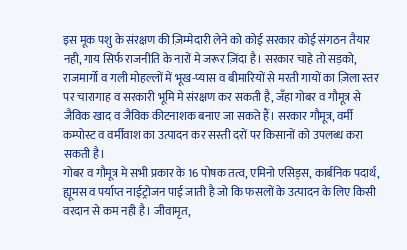इस मूक पशु के संरक्षण की ज़िम्मेदारी लेने को कोई सरकार कोई संगठन तैयार नही, गाय सिर्फ राजनीति के नारों मे जरूर ज़िंदा है। सरकार चाहे तो सड़को, राजमार्गो व गली मोहल्लों में भूख-प्यास व बीमारियों से मरती गायों का ज़िला स्तर पर चारागाह व सरकारी भूमि मे संरक्षण कर सकती है, जँहा गोबर व गौमूत्र से जैविक खाद व जैविक कीटनाशक बनाए जा सकते हैं। सरकार गौमूत्र, वर्मी कम्पोस्ट व वर्मीवाश का उत्पादन कर सस्ती दरों पर किसानों को उपलब्ध करा सकती है।
गोबर व गौमूत्र मे सभी प्रकार के 16 पोषक तत्व, एमिनो एसिड्स, कार्बनिक पदार्थ, ह्यूमस व पर्याप्त नाईट्रोजन पाई जाती है जो कि फसलों के उत्पादन के लिए किसी वरदान से कम नही है। जीवामृत,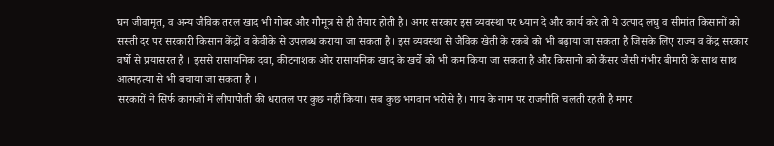घन जीवामृत, व अन्य जैविक तरल खाद भी गोबर और गौमूत्र से ही तैयार होती है। अगर सरकार इस व्यवस्था पर ध्यान दे और कार्य करे तो ये उत्पाद लघु व सीमांत किसानों को सस्ती दर पर सरकारी किसान केंद्रों व केवीके से उपलब्ध कराया जा सकता है। इस व्यवस्था से जैविक खेती के रकबे को भी बढ़ाया जा सकता है जिसके लिए राज्य व केंद्र सरकार वर्षो से प्रयासरत है । इससे रासायनिक दवा, कीटनाशक ओर रासायनिक खाद के खर्चे को भी कम किया जा सकता है और किसानो को कैंसर जैसी गंभीर बीमारी के साथ साथ आत्महत्या से भी बचाया जा सकता है ।
सरकारों ने सिर्फ कागजों में लीपापोती की धरातल पर कुछ नहीं किया। सब कुछ भगवान भरोसे है। गाय के नाम पर राजनीति चलती रहती है मगर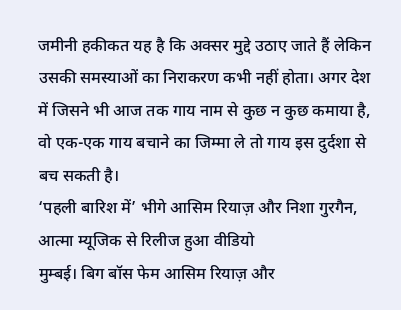जमीनी हकीकत यह है कि अक्सर मुद्दे उठाए जाते हैं लेकिन उसकी समस्याओं का निराकरण कभी नहीं होता। अगर देश में जिसने भी आज तक गाय नाम से कुछ न कुछ कमाया है, वो एक-एक गाय बचाने का जिम्मा ले तो गाय इस दुर्दशा से बच सकती है।
‘पहली बारिश में’ भीगे आसिम रियाज़ और निशा गुरगैन, आत्मा म्यूजिक से रिलीज हुआ वीडियो
मुम्बई। बिग बॉस फेम आसिम रियाज़ और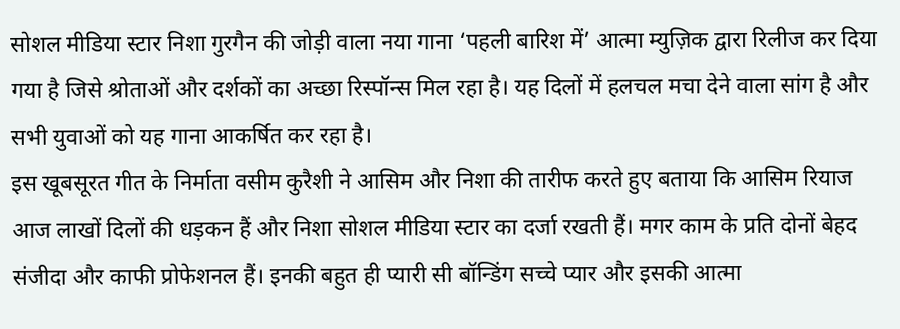सोशल मीडिया स्टार निशा गुरगैन की जोड़ी वाला नया गाना ‘पहली बारिश में’ आत्मा म्युज़िक द्वारा रिलीज कर दिया गया है जिसे श्रोताओं और दर्शकों का अच्छा रिस्पॉन्स मिल रहा है। यह दिलों में हलचल मचा देने वाला सांग है और सभी युवाओं को यह गाना आकर्षित कर रहा है।
इस खूबसूरत गीत के निर्माता वसीम कुरैशी ने आसिम और निशा की तारीफ करते हुए बताया कि आसिम रियाज आज लाखों दिलों की धड़कन हैं और निशा सोशल मीडिया स्टार का दर्जा रखती हैं। मगर काम के प्रति दोनों बेहद संजीदा और काफी प्रोफेशनल हैं। इनकी बहुत ही प्यारी सी बॉन्डिंग सच्चे प्यार और इसकी आत्मा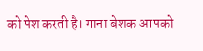को पेश करती है। गाना बेशक आपको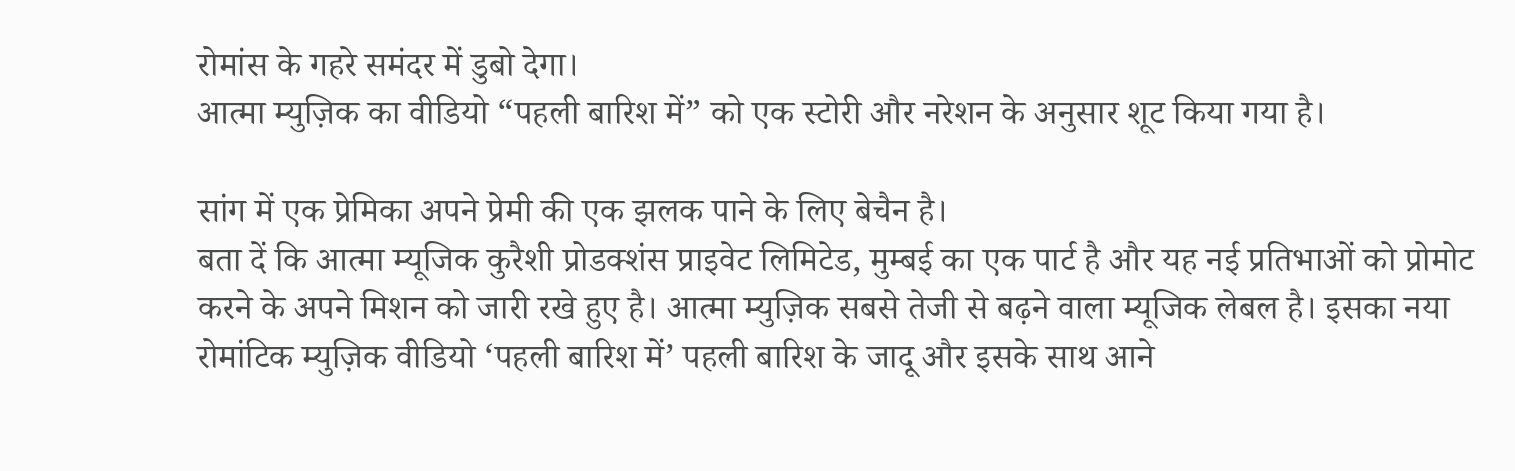रोमांस के गहरे समंदर में डुबो देगा।
आत्मा म्युज़िक का वीडियो “पहली बारिश में” को एक स्टोरी और नरेशन के अनुसार शूट किया गया है।

सांग में एक प्रेमिका अपने प्रेमी की एक झलक पाने के लिए बेचैन है।
बता दें कि आत्मा म्यूजिक कुरैशी प्रोडक्शंस प्राइवेट लिमिटेड, मुम्बई का एक पार्ट है और यह नई प्रतिभाओं को प्रोमोट करने के अपने मिशन को जारी रखे हुए है। आत्मा म्युज़िक सबसे तेजी से बढ़ने वाला म्यूजिक लेबल है। इसका नया रोमांटिक म्युज़िक वीडियो ‘पहली बारिश में’ पहली बारिश के जादू और इसके साथ आने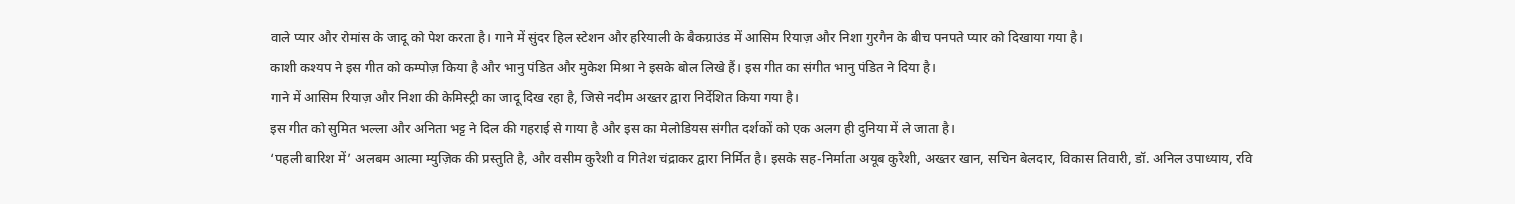वाले प्यार और रोमांस के जादू को पेश करता है। गाने में सुंदर हिल स्टेशन और हरियाली के बैकग्राउंड में आसिम रियाज़ और निशा गुरगैन के बीच पनपते प्यार को दिखाया गया है।
काशी कश्यप ने इस गीत को कम्पोज़ किया है और भानु पंडित और मुकेश मिश्रा ने इसके बोल लिखे हैं। इस गीत का संगीत भानु पंडित ने दिया है।
गाने में आसिम रियाज़ और निशा की केमिस्ट्री का जादू दिख रहा है, जिसे नदीम अख्तर द्वारा निर्देशित किया गया है।
इस गीत को सुमित भल्ला और अनिता भट्ट ने दिल की गहराई से गाया है और इस का मेलोडियस संगीत दर्शकों को एक अलग ही दुनिया में ले जाता है।
‘पहली बारिश में’ अलबम आत्मा म्युज़िक की प्रस्तुति है, और वसीम कुरैशी व गितेश चंद्राकर द्वारा निर्मित है। इसके सह-निर्माता अयूब कुरैशी, अख्तर खान, सचिन बेलदार, विकास तिवारी, डॉ. अनिल उपाध्याय, रवि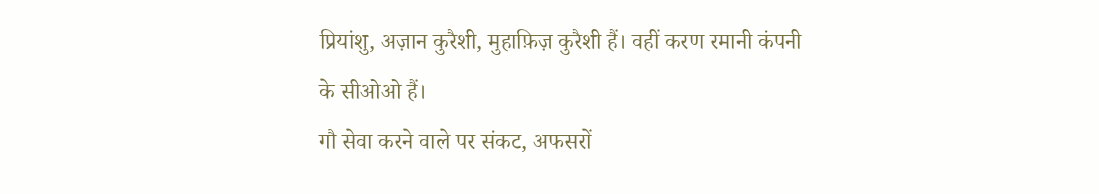प्रियांशु, अज़ान कुरैशी, मुहाफ़िज़ कुरैशी हैं। वहीं करण रमानी कंपनी के सीओओ हैं।
गौ सेवा करने वाले पर संकट, अफसरों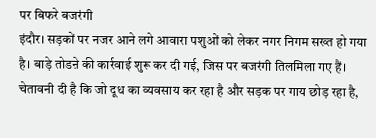पर बिफरे बजरंगी
इंदौर। सड़कों पर नजर आने लगे आवारा पशुओं को लेकर नगर निगम सख्त हो गया है। बाड़े तोडऩे की कार्रवाई शुरू कर दी गई, जिस पर बजरंगी तिलमिला गए हैं। चेतावनी दी है कि जो दूध का व्यवसाय कर रहा है और सड़क पर गाय छोड़ रहा है,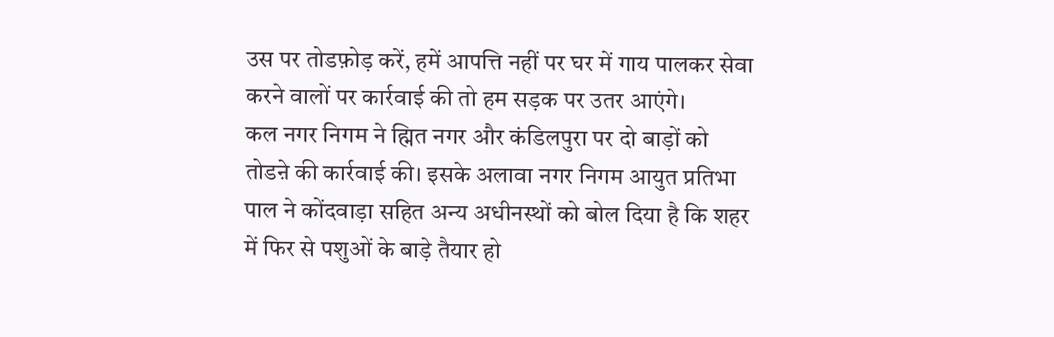उस पर तोडफ़ोड़ करें, हमें आपत्ति नहीं पर घर में गाय पालकर सेवा करने वालों पर कार्रवाई की तो हम सड़क पर उतर आएंगे।
कल नगर निगम ने ह्मित नगर और कंडिलपुरा पर दो बाड़ों को तोडऩे की कार्रवाई की। इसके अलावा नगर निगम आयुत प्रतिभा पाल ने कोंदवाड़ा सहित अन्य अधीनस्थों को बोल दिया है कि शहर में फिर से पशुओं के बाड़े तैयार हो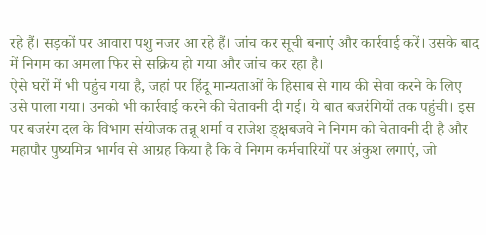रहे हैं। सड़कों पर आवारा पशु नजर आ रहे हैं। जांच कर सूची बनाएं और कार्रवाई करें। उसके बाद में निगम का अमला फिर से सक्रिय हो गया और जांच कर रहा है।
ऐसे घरों में भी पहुंच गया है, जहां पर हिंदू मान्यताओं के हिसाब से गाय की सेवा करने के लिए उसे पाला गया। उनको भी कार्रवाई करने की चेतावनी दी गई। ये बात बजरंगियों तक पहुंची। इस पर बजरंग दल के विभाग संयोजक तन्नू शर्मा व राजेश ङ्क्षबजवे ने निगम को चेतावनी दी है और महापौर पुष्यमित्र भार्गव से आग्रह किया है कि वे निगम कर्मचारियों पर अंकुश लगाएं, जो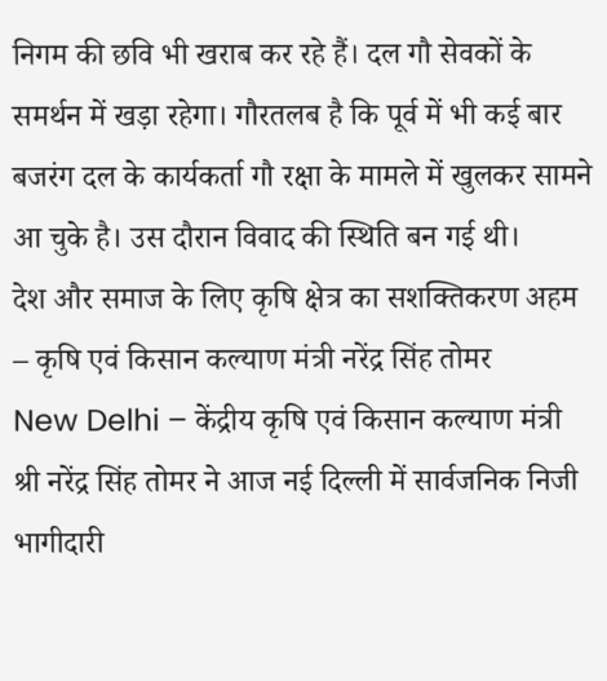निगम की छवि भी खराब कर रहे हैं। दल गौ सेवकों के समर्थन में खड़ा रहेगा। गौरतलब है कि पूर्व में भी कई बार बजरंग दल के कार्यकर्ता गौ रक्षा के मामले में खुलकर सामने आ चुके है। उस दौरान विवाद की स्थिति बन गई थी।
देश और समाज के लिए कृषि क्षेत्र का सशक्तिकरण अहम – कृषि एवं किसान कल्याण मंत्री नरेंद्र सिंह तोमर
New Delhi – केंद्रीय कृषि एवं किसान कल्याण मंत्री श्री नरेंद्र सिंह तोमर ने आज नई दिल्ली में सार्वजनिक निजी भागीदारी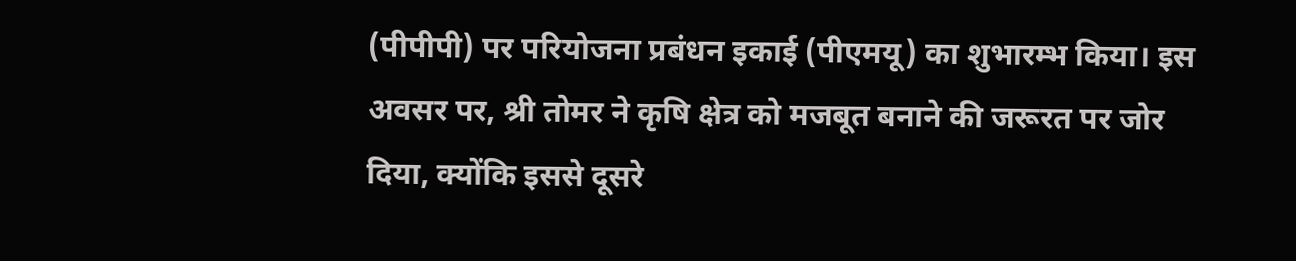(पीपीपी) पर परियोजना प्रबंधन इकाई (पीएमयू) का शुभारम्भ किया। इस अवसर पर, श्री तोमर ने कृषि क्षेत्र को मजबूत बनाने की जरूरत पर जोर दिया, क्योंकि इससे दूसरे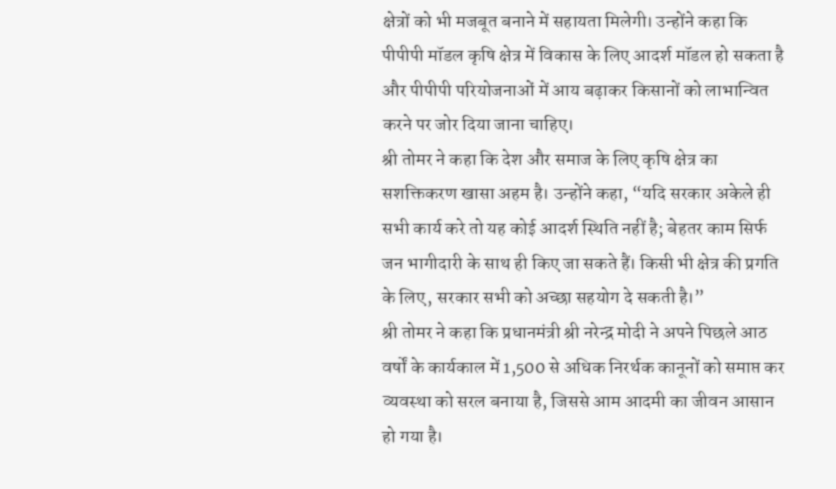क्षेत्रों को भी मजबूत बनाने में सहायता मिलेगी। उन्होंने कहा कि पीपीपी मॉडल कृषि क्षेत्र में विकास के लिए आदर्श मॉडल हो सकता है और पीपीपी परियोजनाओं में आय बढ़ाकर किसानों को लाभान्वित करने पर जोर दिया जाना चाहिए।
श्री तोमर ने कहा कि देश और समाज के लिए कृषि क्षेत्र का सशक्तिकरण खासा अहम है। उन्होंने कहा, “यदि सरकार अकेले ही सभी कार्य करे तो यह कोई आदर्श स्थिति नहीं है; बेहतर काम सिर्फ जन भागीदारी के साथ ही किए जा सकते हैं। किसी भी क्षेत्र की प्रगति के लिए, सरकार सभी को अच्छा सहयोग दे सकती है।”
श्री तोमर ने कहा कि प्रधानमंत्री श्री नरेन्द्र मोदी ने अपने पिछले आठ वर्षों के कार्यकाल में 1,500 से अधिक निरर्थक कानूनों को समाप्त कर व्यवस्था को सरल बनाया है, जिससे आम आदमी का जीवन आसान हो गया है।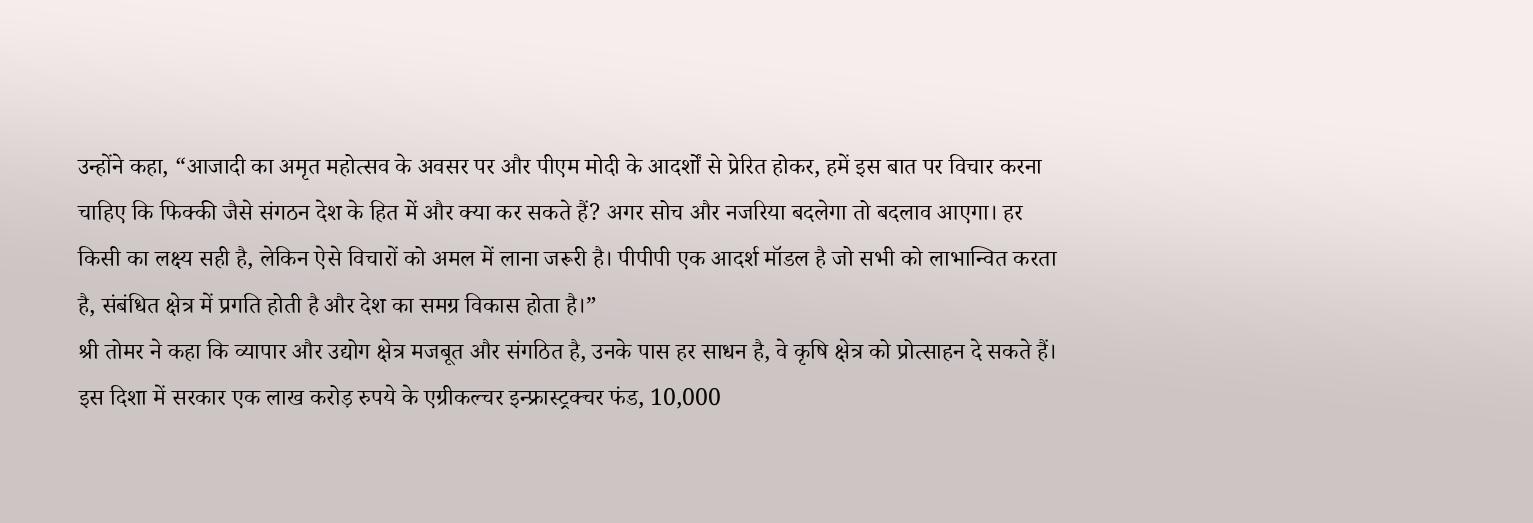उन्होंने कहा, “आजादी का अमृत महोत्सव के अवसर पर और पीएम मोदी के आदर्शों से प्रेरित होकर, हमें इस बात पर विचार करना चाहिए कि फिक्की जैसे संगठन देश के हित में और क्या कर सकते हैं? अगर सोच और नजरिया बदलेगा तो बदलाव आएगा। हर किसी का लक्ष्य सही है, लेकिन ऐसे विचारों को अमल में लाना जरूरी है। पीपीपी एक आदर्श मॉडल है जो सभी को लाभान्वित करता है, संबंधित क्षेत्र में प्रगति होती है और देश का समग्र विकास होता है।”
श्री तोमर ने कहा कि व्यापार और उद्योग क्षेत्र मजबूत और संगठित है, उनके पास हर साधन है, वे कृषि क्षेत्र को प्रोत्साहन दे सकते हैं। इस दिशा में सरकार एक लाख करोड़ रुपये के एग्रीकल्चर इन्फ्रास्ट्रक्चर फंड, 10,000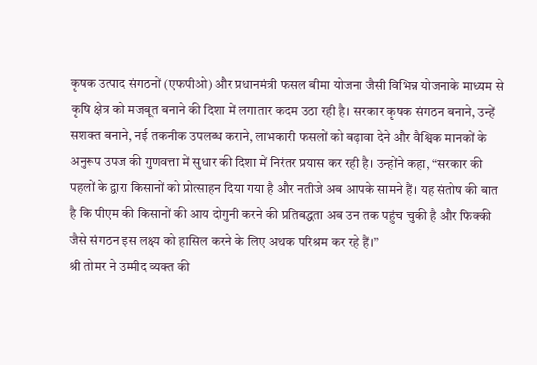कृषक उत्पाद संगठनों (एफपीओ) और प्रधानमंत्री फसल बीमा योजना जैसी विभिन्न योजनाके माध्यम से कृषि क्षेत्र को मजबूत बनाने की दिशा में लगातार कदम उठा रही है। सरकार कृषक संगठन बनाने, उन्हें सशक्त बनाने, नई तकनीक उपलब्ध कराने, लाभकारी फसलों को बढ़ावा देने और वैश्विक मानकों के अनुरूप उपज की गुणवत्ता में सुधार की दिशा में निरंतर प्रयास कर रही है। उन्होंने कहा, “सरकार की पहलों के द्वारा किसानों को प्रोत्साहन दिया गया है और नतीजे अब आपके सामने हैं। यह संतोष की बात है कि पीएम की किसानों की आय दोगुनी करने की प्रतिबद्धता अब उन तक पहुंच चुकी है और फिक्की जैसे संगठन इस लक्ष्य को हासिल करने के लिए अथक परिश्रम कर रहे हैं।”
श्री तोमर ने उम्मीद व्यक्त की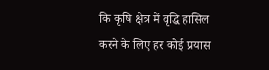कि कृषि क्षेत्र में वृद्धि हासिल करने के लिए हर कोई प्रयास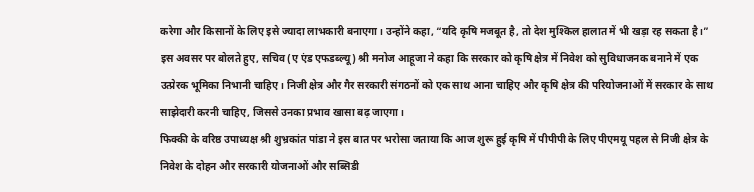करेगा और किसानों के लिए इसे ज्यादा लाभकारी बनाएगा। उन्होंने कहा, “यदि कृषि मजबूत है, तो देश मुश्किल हालात में भी खड़ा रह सकता है।”
इस अवसर पर बोलते हुए, सचिव (ए एंड एफडब्ल्यू) श्री मनोज आहूजा ने कहा कि सरकार को कृषि क्षेत्र में निवेश को सुविधाजनक बनाने में एक उत्प्रेरक भूमिका निभानी चाहिए। निजी क्षेत्र और गैर सरकारी संगठनों को एक साथ आना चाहिए और कृषि क्षेत्र की परियोजनाओं में सरकार के साथ साझेदारी करनी चाहिए, जिससे उनका प्रभाव खासा बढ़ जाएगा।
फिक्की के वरिष्ठ उपाध्यक्ष श्री शुभ्रकांत पांडा ने इस बात पर भरोसा जताया कि आज शुरू हुई कृषि में पीपीपी के लिए पीएमयू पहल से निजी क्षेत्र के निवेश के दोहन और सरकारी योजनाओं और सब्सिडी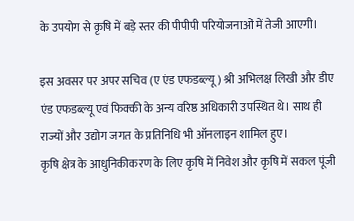के उपयोग से कृषि में बड़े स्तर की पीपीपी परियोजनाओं में तेजी आएगी।

इस अवसर पर अपर सचिव (ए एंड एफडब्ल्यू) श्री अभिलक्ष लिखी और डीए एंड एफडब्ल्यू एवं फिक्की के अन्य वरिष्ठ अधिकारी उपस्थित थे। साथ ही राज्यों और उद्योग जगत के प्रतिनिधि भी ऑनलाइन शामिल हुए।
कृषि क्षेत्र के आधुनिकीकरण के लिए कृषि में निवेश और कृषि में सकल पूंजी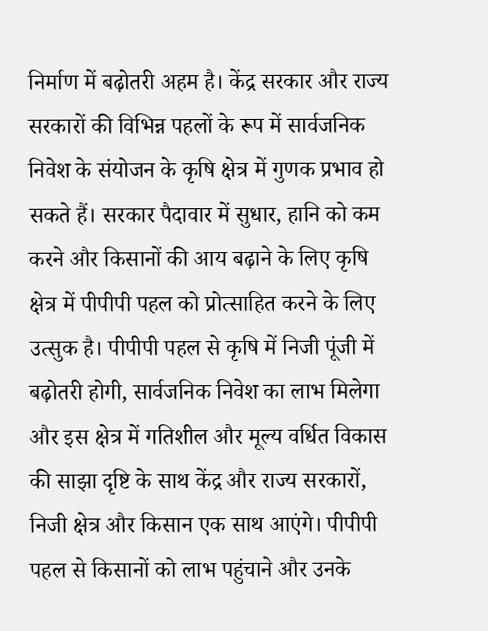निर्माण में बढ़ोतरी अहम है। केंद्र सरकार और राज्य सरकारों की विभिन्न पहलों के रूप में सार्वजनिक निवेश के संयोजन के कृषि क्षेत्र में गुणक प्रभाव हो सकते हैं। सरकार पैदावार में सुधार, हानि को कम करने और किसानों की आय बढ़ाने के लिए कृषि क्षेत्र में पीपीपी पहल को प्रोत्साहित करने के लिए उत्सुक है। पीपीपी पहल से कृषि में निजी पूंजी में बढ़ोतरी होगी, सार्वजनिक निवेश का लाभ मिलेगा और इस क्षेत्र में गतिशील और मूल्य वर्धित विकास की साझा दृष्टि के साथ केंद्र और राज्य सरकारों, निजी क्षेत्र और किसान एक साथ आएंगे। पीपीपी पहल से किसानों को लाभ पहुंचाने और उनके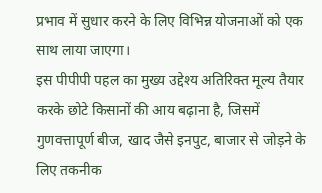प्रभाव में सुधार करने के लिए विभिन्न योजनाओं को एक साथ लाया जाएगा।
इस पीपीपी पहल का मुख्य उद्देश्य अतिरिक्त मूल्य तैयार करके छोटे किसानों की आय बढ़ाना है, जिसमें गुणवत्तापूर्ण बीज, खाद जैसे इनपुट, बाजार से जोड़ने के लिए तकनीक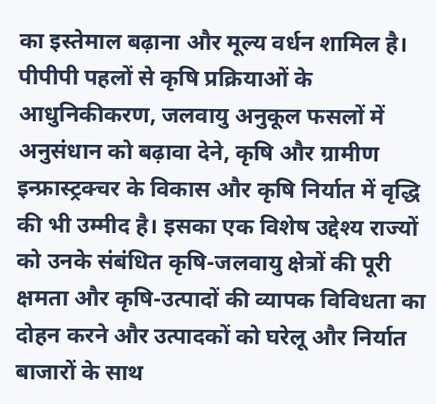का इस्तेमाल बढ़ाना और मूल्य वर्धन शामिल है। पीपीपी पहलों से कृषि प्रक्रियाओं के आधुनिकीकरण, जलवायु अनुकूल फसलों में अनुसंधान को बढ़ावा देने, कृषि और ग्रामीण इन्फ्रास्ट्रक्चर के विकास और कृषि निर्यात में वृद्धि की भी उम्मीद है। इसका एक विशेष उद्देश्य राज्यों को उनके संबंधित कृषि-जलवायु क्षेत्रों की पूरी क्षमता और कृषि-उत्पादों की व्यापक विविधता का दोहन करने और उत्पादकों को घरेलू और निर्यात बाजारों के साथ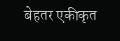बेहतर एकीकृत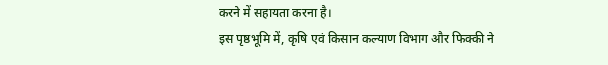करने में सहायता करना है।
इस पृष्ठभूमि में, कृषि एवं किसान कल्याण विभाग और फिक्की ने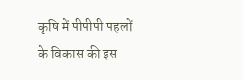कृषि में पीपीपी पहलों के विकास की इस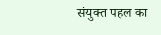संयुक्त पहल का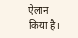ऐलान किया है।